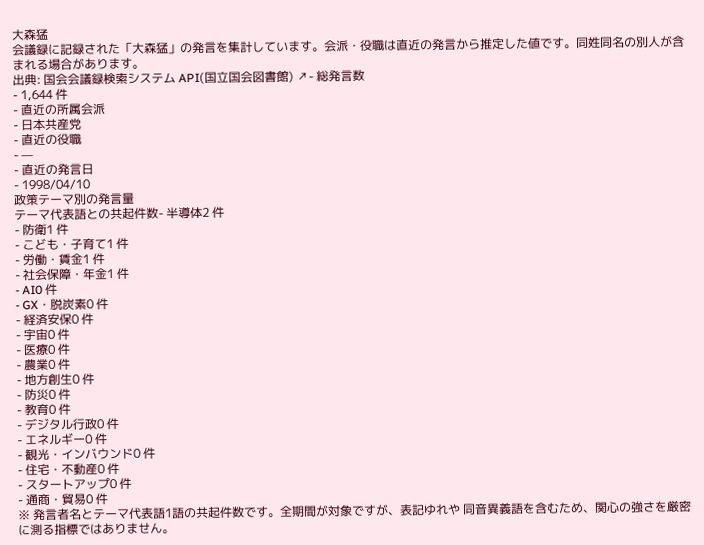大森猛
会議録に記録された「大森猛」の発言を集計しています。会派・役職は直近の発言から推定した値です。同姓同名の別人が含まれる場合があります。
出典: 国会会議録検索システム API(国立国会図書館) ↗- 総発言数
- 1,644 件
- 直近の所属会派
- 日本共産党
- 直近の役職
- —
- 直近の発言日
- 1998/04/10
政策テーマ別の発言量
テーマ代表語との共起件数- 半導体2 件
- 防衛1 件
- こども・子育て1 件
- 労働・賃金1 件
- 社会保障・年金1 件
- AI0 件
- GX・脱炭素0 件
- 経済安保0 件
- 宇宙0 件
- 医療0 件
- 農業0 件
- 地方創生0 件
- 防災0 件
- 教育0 件
- デジタル行政0 件
- エネルギー0 件
- 観光・インバウンド0 件
- 住宅・不動産0 件
- スタートアップ0 件
- 通商・貿易0 件
※ 発言者名とテーマ代表語1語の共起件数です。全期間が対象ですが、表記ゆれや 同音異義語を含むため、関心の強さを厳密に測る指標ではありません。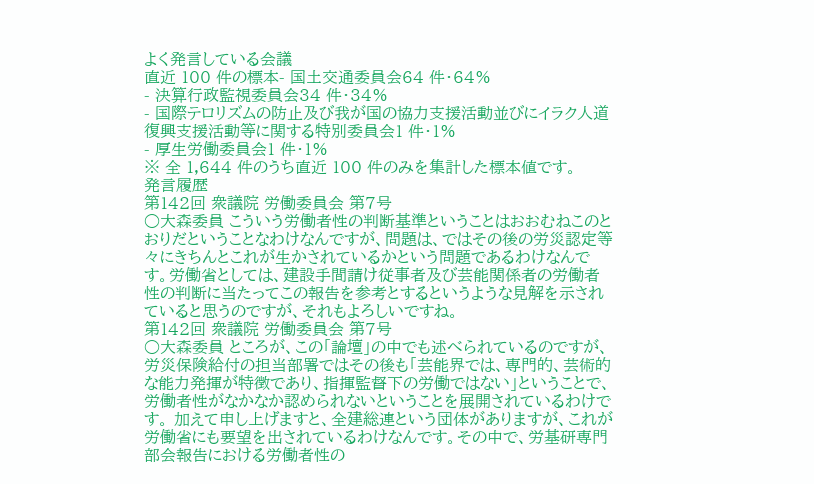よく発言している会議
直近 100 件の標本- 国土交通委員会64 件・64%
- 決算行政監視委員会34 件・34%
- 国際テロリズムの防止及び我が国の協力支援活動並びにイラク人道復興支援活動等に関する特別委員会1 件・1%
- 厚生労働委員会1 件・1%
※ 全 1,644 件のうち直近 100 件のみを集計した標本値です。
発言履歴
第142回 衆議院 労働委員会 第7号
○大森委員 こういう労働者性の判断基準ということはおおむねこのとおりだということなわけなんですが、問題は、ではその後の労災認定等々にきちんとこれが生かされているかという問題であるわけなんです。労働省としては、建設手間請け従事者及び芸能関係者の労働者性の判断に当たってこの報告を参考とするというような見解を示されていると思うのですが、それもよろしいですね。
第142回 衆議院 労働委員会 第7号
○大森委員 ところが、この「論壇」の中でも述べられているのですが、労災保険給付の担当部署ではその後も「芸能界では、専門的、芸術的な能力発揮が特徴であり、指揮監督下の労働ではない」ということで、労働者性がなかなか認められないということを展開されているわけです。 加えて申し上げますと、全建総連という団体がありますが、これが労働省にも要望を出されているわけなんです。その中で、労基研専門部会報告における労働者性の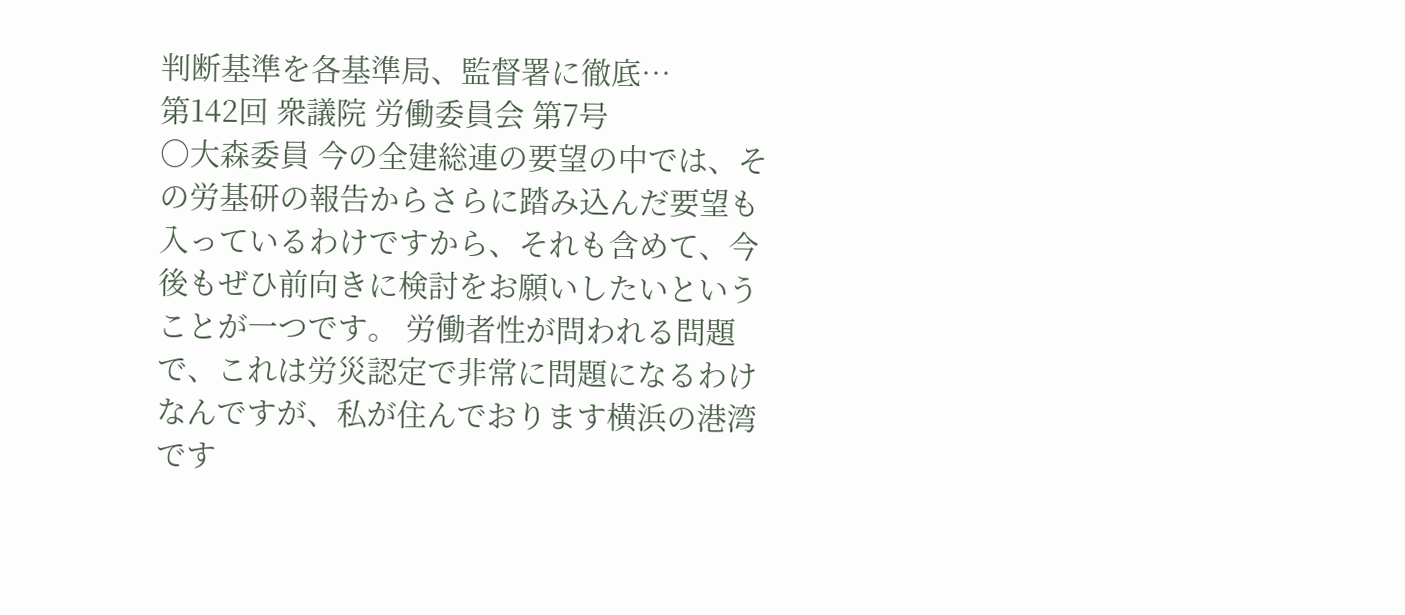判断基準を各基準局、監督署に徹底…
第142回 衆議院 労働委員会 第7号
○大森委員 今の全建総連の要望の中では、その労基研の報告からさらに踏み込んだ要望も入っているわけですから、それも含めて、今後もぜひ前向きに検討をお願いしたいということが一つです。 労働者性が問われる問題で、これは労災認定で非常に問題になるわけなんですが、私が住んでおります横浜の港湾です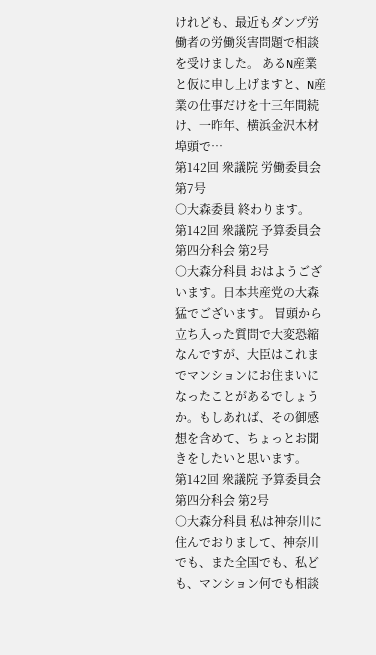けれども、最近もダンプ労働者の労働災害問題で相談を受けました。 あるN産業と仮に申し上げますと、N産業の仕事だけを十三年間続け、一昨年、横浜金沢木材埠頭で…
第142回 衆議院 労働委員会 第7号
○大森委員 終わります。
第142回 衆議院 予算委員会第四分科会 第2号
○大森分科員 おはようございます。日本共産党の大森猛でございます。 冒頭から立ち入った質問で大変恐縮なんですが、大臣はこれまでマンションにお住まいになったことがあるでしょうか。もしあれば、その御感想を含めて、ちょっとお聞きをしたいと思います。
第142回 衆議院 予算委員会第四分科会 第2号
○大森分科員 私は神奈川に住んでおりまして、神奈川でも、また全国でも、私ども、マンション何でも相談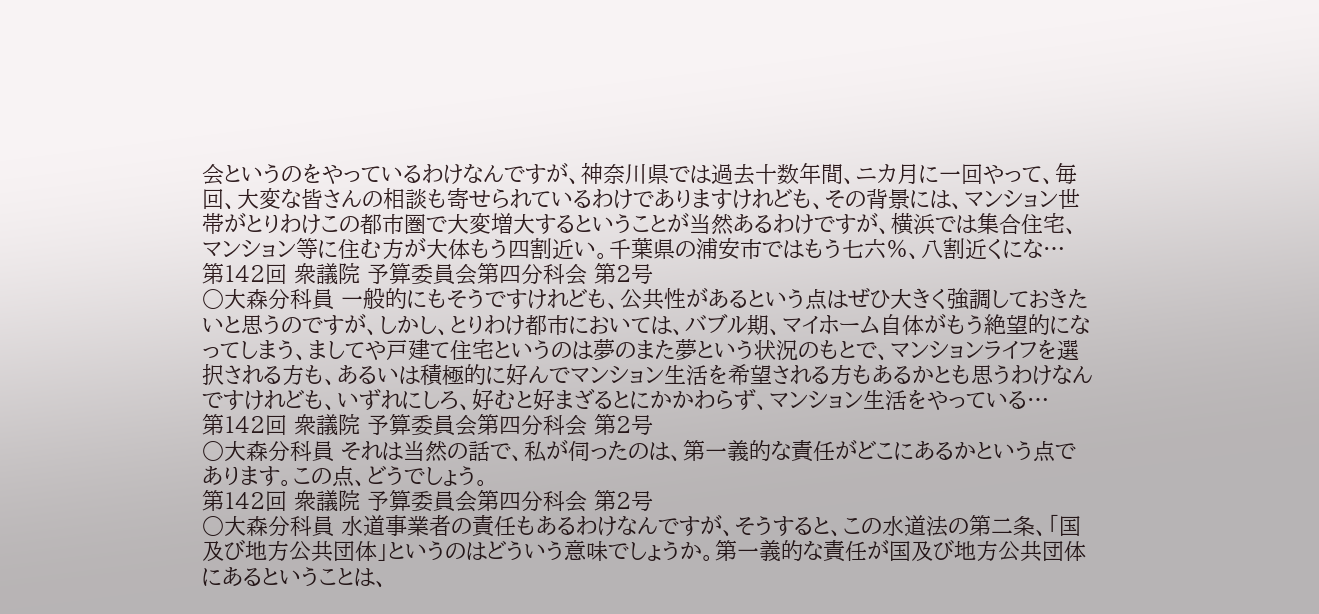会というのをやっているわけなんですが、神奈川県では過去十数年間、ニカ月に一回やって、毎回、大変な皆さんの相談も寄せられているわけでありますけれども、その背景には、マンション世帯がとりわけこの都市圏で大変増大するということが当然あるわけですが、横浜では集合住宅、マンション等に住む方が大体もう四割近い。千葉県の浦安市ではもう七六%、八割近くにな…
第142回 衆議院 予算委員会第四分科会 第2号
○大森分科員 一般的にもそうですけれども、公共性があるという点はぜひ大きく強調しておきたいと思うのですが、しかし、とりわけ都市においては、バブル期、マイホーム自体がもう絶望的になってしまう、ましてや戸建て住宅というのは夢のまた夢という状況のもとで、マンションライフを選択される方も、あるいは積極的に好んでマンション生活を希望される方もあるかとも思うわけなんですけれども、いずれにしろ、好むと好まざるとにかかわらず、マンション生活をやっている…
第142回 衆議院 予算委員会第四分科会 第2号
○大森分科員 それは当然の話で、私が伺ったのは、第一義的な責任がどこにあるかという点であります。この点、どうでしょう。
第142回 衆議院 予算委員会第四分科会 第2号
○大森分科員 水道事業者の責任もあるわけなんですが、そうすると、この水道法の第二条、「国及び地方公共団体」というのはどういう意味でしょうか。第一義的な責任が国及び地方公共団体にあるということは、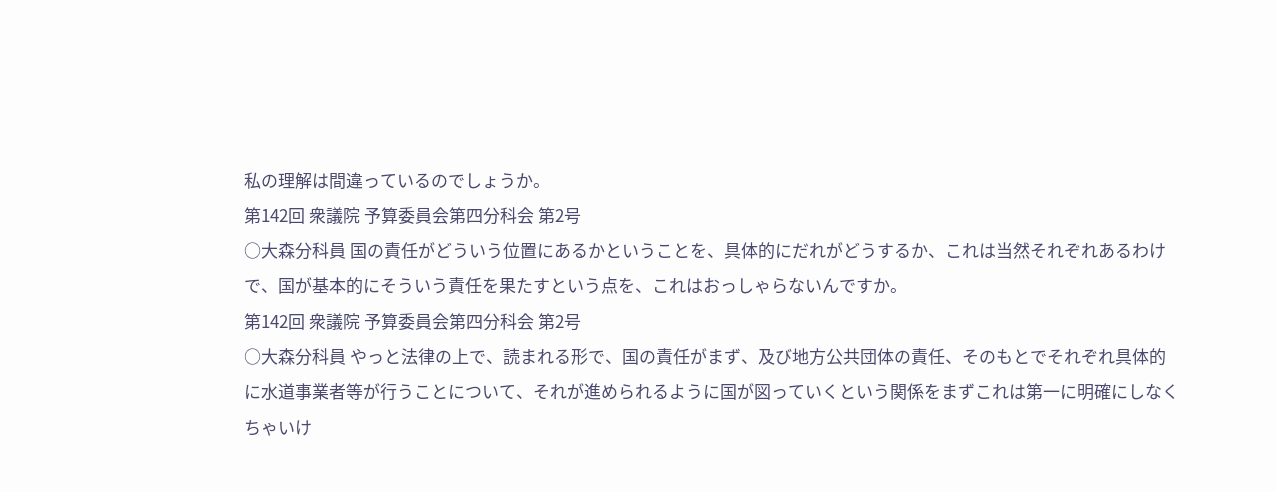私の理解は間違っているのでしょうか。
第142回 衆議院 予算委員会第四分科会 第2号
○大森分科員 国の責任がどういう位置にあるかということを、具体的にだれがどうするか、これは当然それぞれあるわけで、国が基本的にそういう責任を果たすという点を、これはおっしゃらないんですか。
第142回 衆議院 予算委員会第四分科会 第2号
○大森分科員 やっと法律の上で、読まれる形で、国の責任がまず、及び地方公共団体の責任、そのもとでそれぞれ具体的に水道事業者等が行うことについて、それが進められるように国が図っていくという関係をまずこれは第一に明確にしなくちゃいけ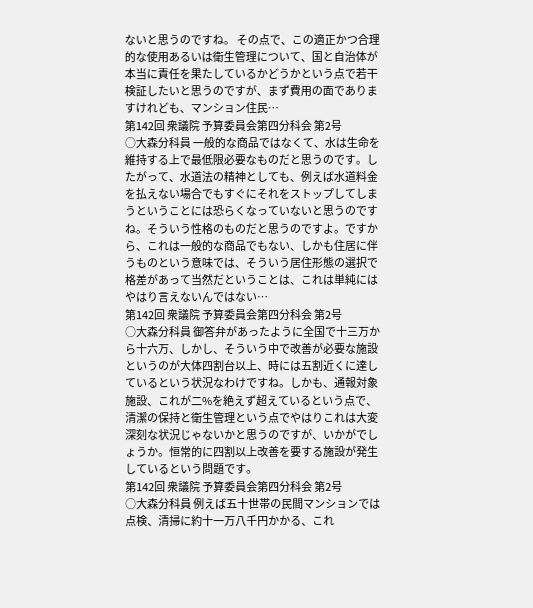ないと思うのですね。 その点で、この適正かつ合理的な使用あるいは衛生管理について、国と自治体が本当に責任を果たしているかどうかという点で若干検証したいと思うのですが、まず費用の面でありますけれども、マンション住民…
第142回 衆議院 予算委員会第四分科会 第2号
○大森分科員 一般的な商品ではなくて、水は生命を維持する上で最低限必要なものだと思うのです。したがって、水道法の精神としても、例えば水道料金を払えない場合でもすぐにそれをストップしてしまうということには恐らくなっていないと思うのですね。そういう性格のものだと思うのですよ。ですから、これは一般的な商品でもない、しかも住居に伴うものという意味では、そういう居住形態の選択で格差があって当然だということは、これは単純にはやはり言えないんではない…
第142回 衆議院 予算委員会第四分科会 第2号
○大森分科員 御答弁があったように全国で十三万から十六万、しかし、そういう中で改善が必要な施設というのが大体四割台以上、時には五割近くに達しているという状況なわけですね。しかも、通報対象施設、これが二%を絶えず超えているという点で、清潔の保持と衛生管理という点でやはりこれは大変深刻な状況じゃないかと思うのですが、いかがでしょうか。恒常的に四割以上改善を要する施設が発生しているという問題です。
第142回 衆議院 予算委員会第四分科会 第2号
○大森分科員 例えば五十世帯の民間マンションでは点検、清掃に約十一万八千円かかる、これ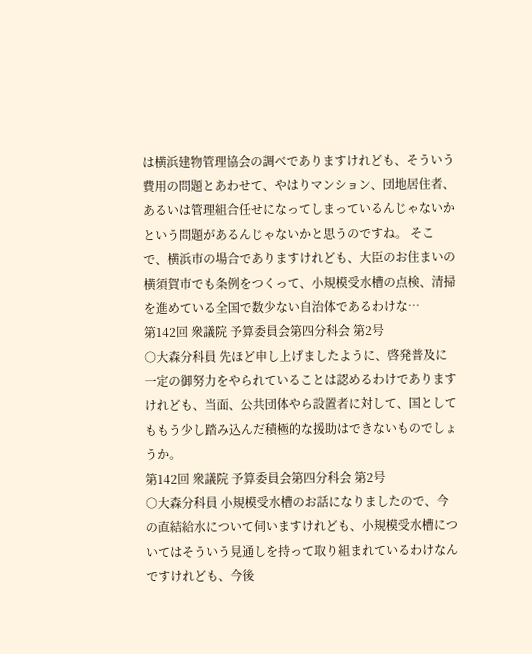は横浜建物管理協会の調べでありますけれども、そういう費用の問題とあわせて、やはりマンション、団地居住者、あるいは管理組合任せになってしまっているんじゃないかという問題があるんじゃないかと思うのですね。 そこで、横浜市の場合でありますけれども、大臣のお住まいの横須賀市でも条例をつくって、小規模受水槽の点検、清掃を進めている全国で数少ない自治体であるわけな…
第142回 衆議院 予算委員会第四分科会 第2号
○大森分科員 先ほど申し上げましたように、啓発普及に一定の御努力をやられていることは認めるわけでありますけれども、当面、公共団体やら設置者に対して、国としてももう少し踏み込んだ積極的な援助はできないものでしょうか。
第142回 衆議院 予算委員会第四分科会 第2号
○大森分科員 小規模受水槽のお話になりましたので、今の直結給水について伺いますけれども、小規模受水槽についてはそういう見通しを持って取り組まれているわけなんですけれども、今後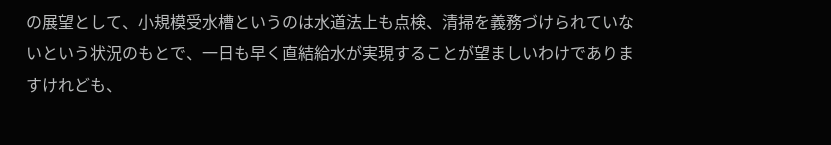の展望として、小規模受水槽というのは水道法上も点検、清掃を義務づけられていないという状況のもとで、一日も早く直結給水が実現することが望ましいわけでありますけれども、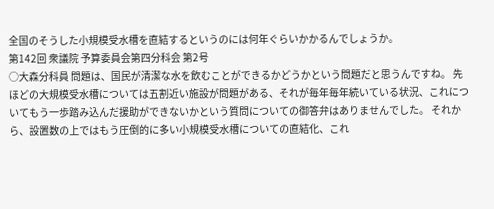全国のそうした小規模受水槽を直結するというのには何年ぐらいかかるんでしょうか。
第142回 衆議院 予算委員会第四分科会 第2号
○大森分科員 問題は、国民が清潔な水を飲むことができるかどうかという問題だと思うんですね。 先ほどの大規模受水槽については五割近い施設が問題がある、それが毎年毎年続いている状況、これについてもう一歩踏み込んだ援助ができないかという質問についての御答弁はありませんでした。 それから、設置数の上ではもう圧倒的に多い小規模受水槽についての直結化、これ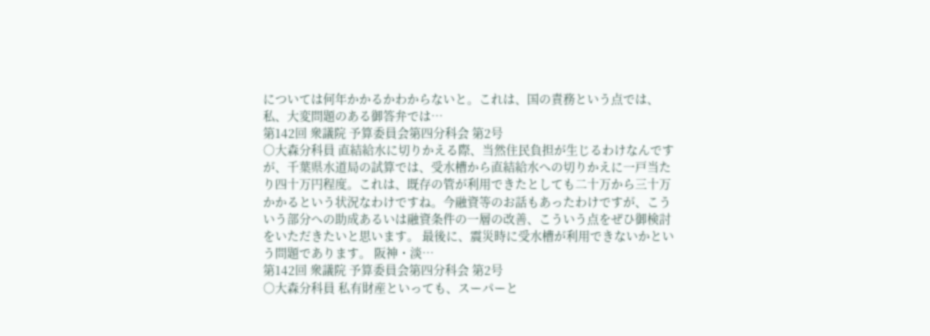については何年かかるかわからないと。これは、国の責務という点では、私、大変問題のある御答弁では…
第142回 衆議院 予算委員会第四分科会 第2号
○大森分科員 直結給水に切りかえる際、当然住民負担が生じるわけなんですが、千葉県水道局の試算では、受水槽から直結給水への切りかえに一戸当たり四十万円程度。これは、既存の管が利用できたとしても二十万から三十万かかるという状況なわけですね。今融資等のお話もあったわけですが、こういう部分への助成あるいは融資条件の一層の改善、こういう点をぜひ御検討をいただきたいと思います。 最後に、震災時に受水槽が利用できないかという問題であります。 阪神・淡…
第142回 衆議院 予算委員会第四分科会 第2号
○大森分科員 私有財産といっても、スーパーと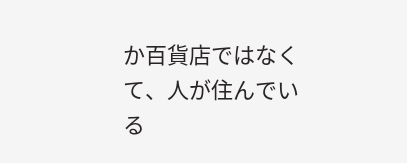か百貨店ではなくて、人が住んでいる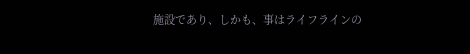施設であり、しかも、事はライフラインの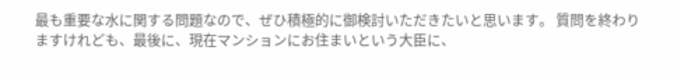最も重要な水に関する問題なので、ぜひ積極的に御検討いただきたいと思います。 質問を終わりますけれども、最後に、現在マンションにお住まいという大臣に、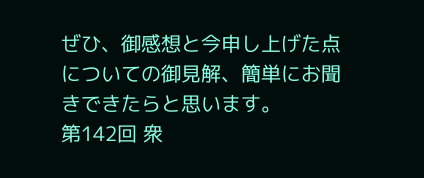ぜひ、御感想と今申し上げた点についての御見解、簡単にお聞きできたらと思います。
第142回 衆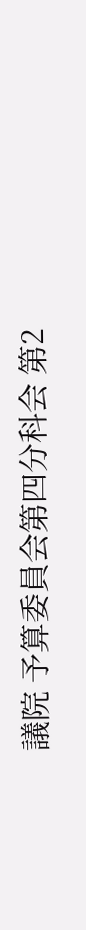議院 予算委員会第四分科会 第2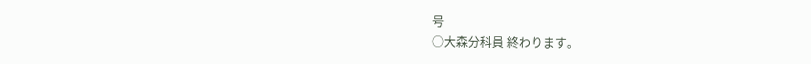号
○大森分科員 終わります。